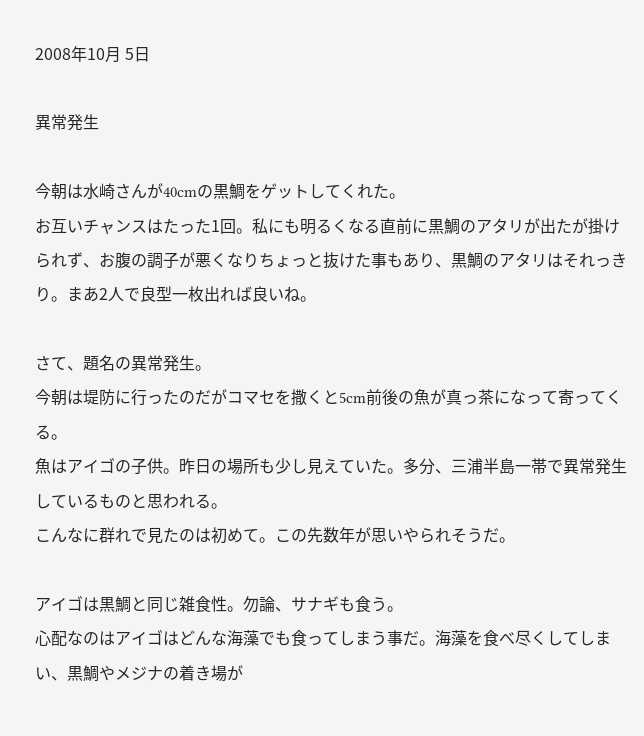2008年10月 5日

異常発生

今朝は水崎さんが40cmの黒鯛をゲットしてくれた。
お互いチャンスはたった1回。私にも明るくなる直前に黒鯛のアタリが出たが掛けられず、お腹の調子が悪くなりちょっと抜けた事もあり、黒鯛のアタリはそれっきり。まあ2人で良型一枚出れば良いね。

さて、題名の異常発生。
今朝は堤防に行ったのだがコマセを撒くと5cm前後の魚が真っ茶になって寄ってくる。
魚はアイゴの子供。昨日の場所も少し見えていた。多分、三浦半島一帯で異常発生しているものと思われる。
こんなに群れで見たのは初めて。この先数年が思いやられそうだ。

アイゴは黒鯛と同じ雑食性。勿論、サナギも食う。
心配なのはアイゴはどんな海藻でも食ってしまう事だ。海藻を食べ尽くしてしまい、黒鯛やメジナの着き場が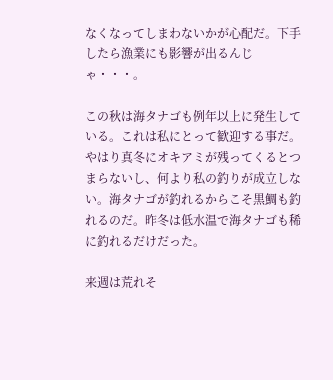なくなってしまわないかが心配だ。下手したら漁業にも影響が出るんじゃ・・・。

この秋は海タナゴも例年以上に発生している。これは私にとって歓迎する事だ。やはり真冬にオキアミが残ってくるとつまらないし、何より私の釣りが成立しない。海タナゴが釣れるからこそ黒鯛も釣れるのだ。昨冬は低水温で海タナゴも稀に釣れるだけだった。

来週は荒れそ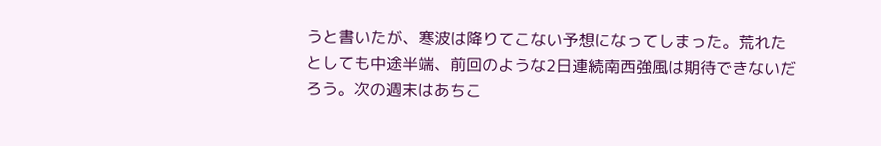うと書いたが、寒波は降りてこない予想になってしまった。荒れたとしても中途半端、前回のような2日連続南西強風は期待できないだろう。次の週末はあちこ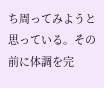ち周ってみようと思っている。その前に体調を完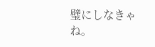璧にしなきゃね。